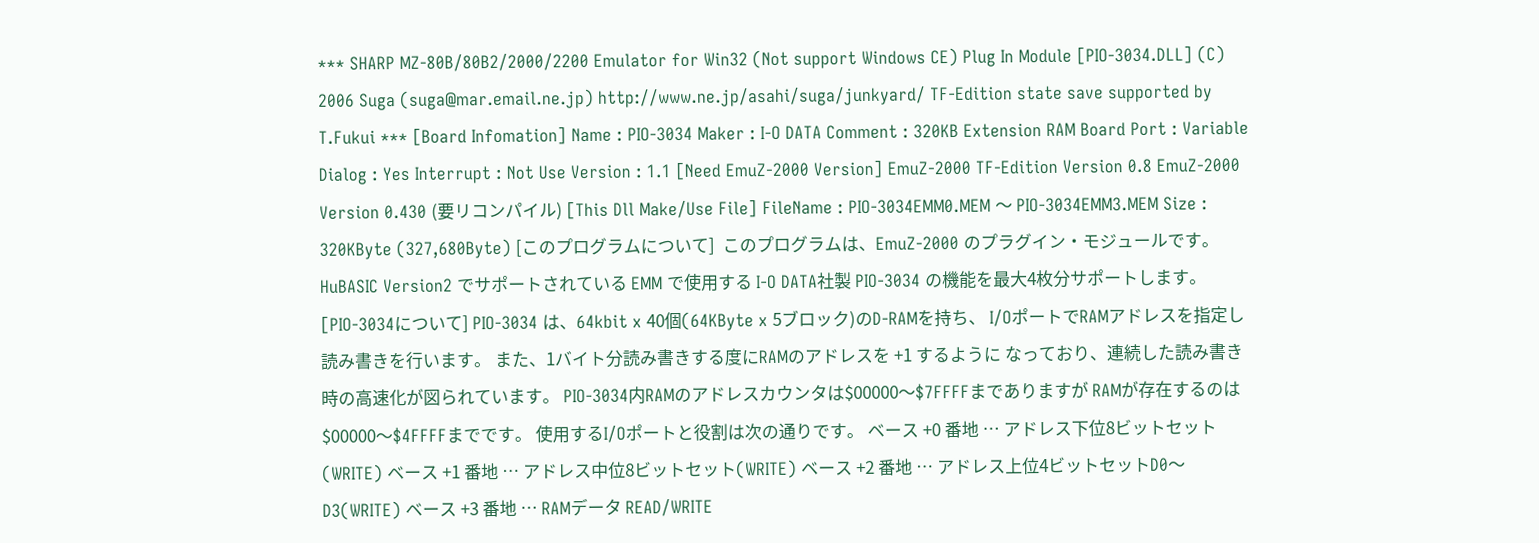*** SHARP MZ-80B/80B2/2000/2200 Emulator for Win32 (Not support Windows CE) Plug In Module [PIO-3034.DLL] (C) 2006 Suga (suga@mar.email.ne.jp) http://www.ne.jp/asahi/suga/junkyard/ TF-Edition state save supported by T.Fukui *** [Board Infomation] Name : PIO-3034 Maker : I-O DATA Comment : 320KB Extension RAM Board Port : Variable Dialog : Yes Interrupt : Not Use Version : 1.1 [Need EmuZ-2000 Version] EmuZ-2000 TF-Edition Version 0.8 EmuZ-2000 Version 0.430 (要リコンパイル) [This Dll Make/Use File] FileName : PIO-3034EMM0.MEM 〜 PIO-3034EMM3.MEM Size : 320KByte (327,680Byte) [このプログラムについて]  このプログラムは、EmuZ-2000 のプラグイン・モジュールです。  HuBASIC Version2 でサポートされている EMM で使用する I-O DATA社製 PIO-3034 の機能を最大4枚分サポートします。 [PIO-3034について] PIO-3034 は、64kbit x 40個(64KByte x 5ブロック)のD-RAMを持ち、 I/OポートでRAMアドレスを指定し読み書きを行います。 また、1バイト分読み書きする度にRAMのアドレスを +1 するように なっており、連続した読み書き時の高速化が図られています。 PIO-3034内RAMのアドレスカウンタは$00000〜$7FFFFまでありますが RAMが存在するのは$00000〜$4FFFFまでです。 使用するI/Oポートと役割は次の通りです。 ベース +0 番地 … アドレス下位8ビットセット(WRITE) ベース +1 番地 … アドレス中位8ビットセット(WRITE) ベース +2 番地 … アドレス上位4ビットセットD0〜D3(WRITE) ベース +3 番地 … RAMデータ READ/WRITE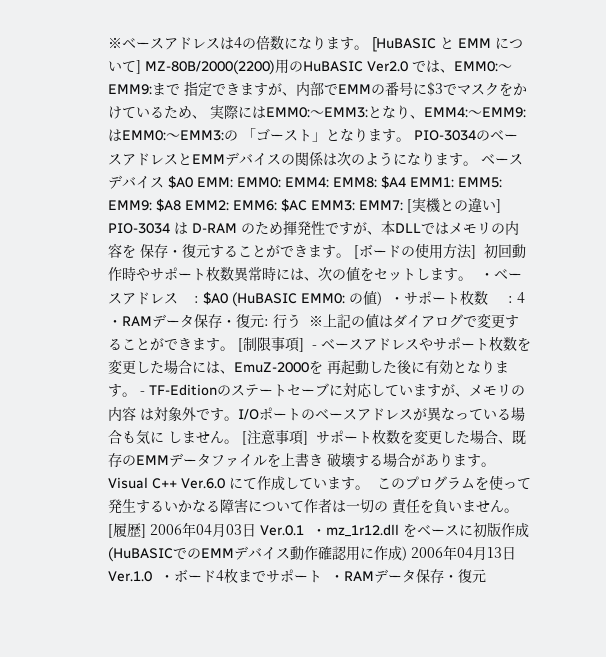※ベースアドレスは4の倍数になります。 [HuBASIC と EMM について] MZ-80B/2000(2200)用のHuBASIC Ver2.0 では、EMM0:〜EMM9:まで 指定できますが、内部でEMMの番号に$3でマスクをかけているため、 実際にはEMM0:〜EMM3:となり、EMM4:〜EMM9:はEMM0:〜EMM3:の 「ゴースト」となります。 PIO-3034のベースアドレスとEMMデバイスの関係は次のようになります。 ベース デバイス $A0 EMM: EMM0: EMM4: EMM8: $A4 EMM1: EMM5: EMM9: $A8 EMM2: EMM6: $AC EMM3: EMM7: [実機との違い]  PIO-3034 は D-RAM のため揮発性ですが、本DLLではメモリの内容を 保存・復元することができます。 [ボードの使用方法]  初回動作時やサポート枚数異常時には、次の値をセットします。  ・ベースアドレス    : $A0 (HuBASIC EMM0: の値)  ・サポート枚数     : 4  ・RAMデータ保存・復元: 行う  ※上記の値はダイアログで変更することができます。 [制限事項]  - ベースアドレスやサポート枚数を変更した場合には、EmuZ-2000を 再起動した後に有効となります。 - TF-Editionのステートセーブに対応していますが、メモリの内容 は対象外です。I/Oポートのベースアドレスが異なっている場合も気に しません。 [注意事項]  サポート枚数を変更した場合、既存のEMMデータファイルを上書き 破壊する場合があります。  Visual C++ Ver.6.0 にて作成しています。  このプログラムを使って発生するいかなる障害について作者は一切の 責任を負いません。 [履歴] 2006年04月03日 Ver.0.1  ・mz_1r12.dll をベースに初版作成   (HuBASICでのEMMデバイス動作確認用に作成) 2006年04月13日 Ver.1.0  ・ボード4枚までサポート  ・RAMデータ保存・復元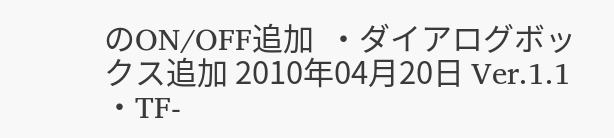のON/OFF追加  ・ダイアログボックス追加 2010年04月20日 Ver.1.1  ・TF-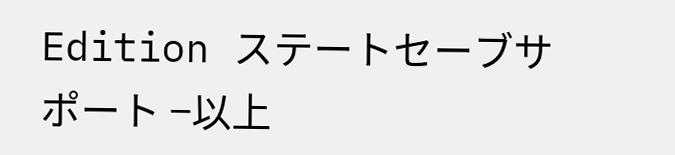Edition ステートセーブサポート −以上